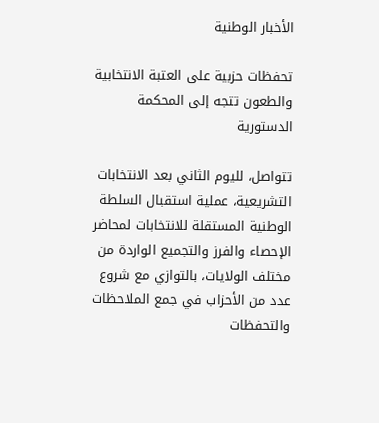الأخبار الوطنية

تحفظات حزبية على العتبة الانتخابية والطعون تتجه إلى المحكمة الدستورية

تتواصل، لليوم الثاني بعد الانتخابات التشريعية، عملية استقبال السلطة الوطنية المستقلة للانتخابات لمحاضر الإحصاء والفرز والتجميع الواردة من مختلف الولايات، بالتوازي مع شروع عدد من الأحزاب في جمع الملاحظات والتحفظات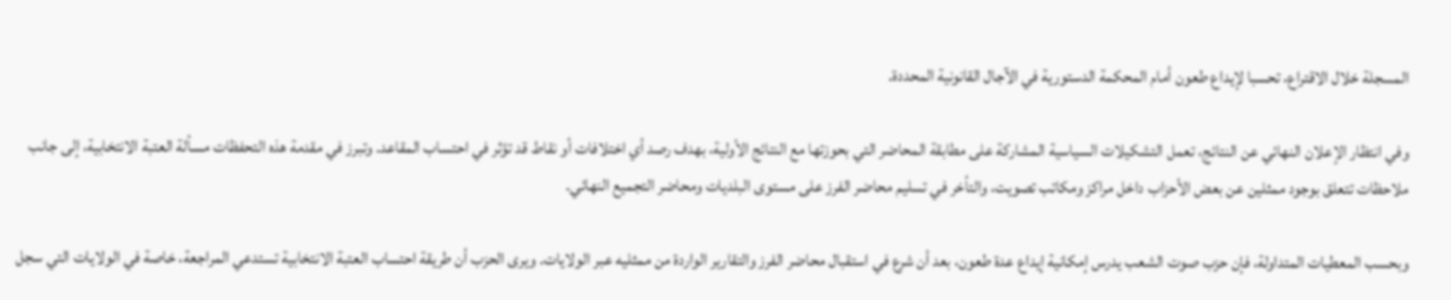المسجلة خلال الاقتراع، تحسبا لإيداع طعون أمام المحكمة الدستورية في الآجال القانونية المحددة.

وفي انتظار الإعلان النهائي عن النتائج، تعمل التشكيلات السياسية المشاركة على مطابقة المحاضر التي بحوزتها مع النتائج الأولية، بهدف رصد أي اختلافات أو نقاط قد تؤثر في احتساب المقاعد. وتبرز في مقدمة هذه التحفظات مسألة العتبة الانتخابية، إلى جانب ملاحظات تتعلق بوجود ممثلين عن بعض الأحزاب داخل مراكز ومكاتب تصويت، والتأخر في تسليم محاضر الفرز على مستوى البلديات ومحاضر التجميع النهائي.

وبحسب المعطيات المتداولة، فإن حزب صوت الشعب يدرس إمكانية إيداع عدة طعون، بعد أن شرع في استقبال محاضر الفرز والتقارير الواردة من ممثليه عبر الولايات. ويرى الحزب أن طريقة احتساب العتبة الانتخابية تستدعي المراجعة، خاصة في الولايات التي سجل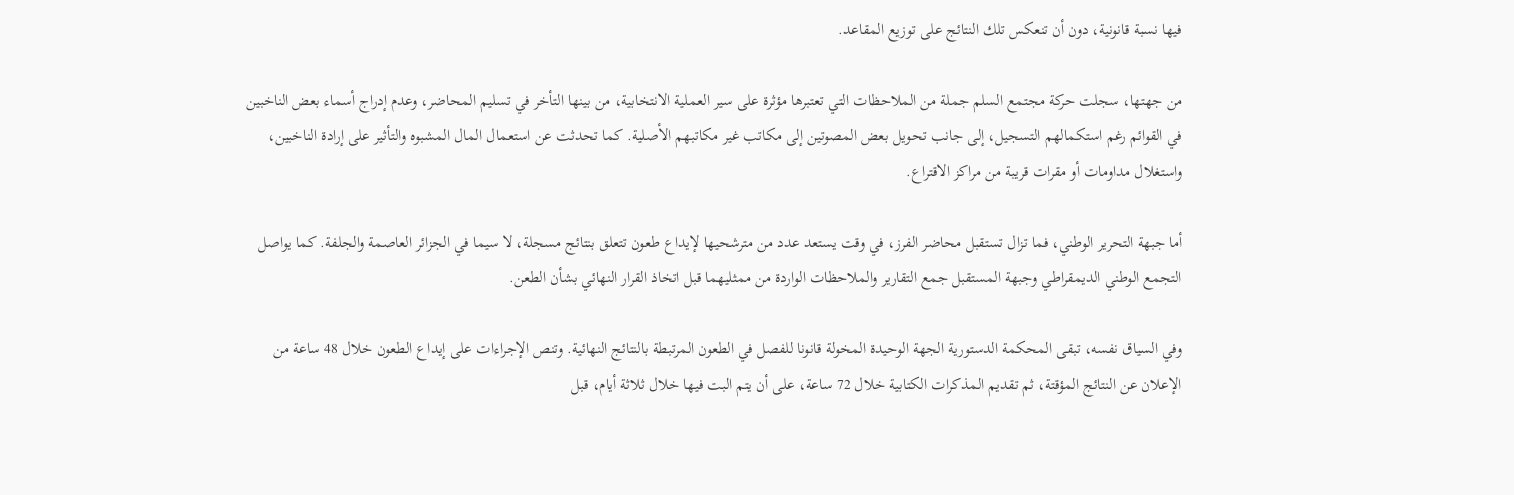فيها نسبة قانونية، دون أن تنعكس تلك النتائج على توزيع المقاعد.

من جهتها، سجلت حركة مجتمع السلم جملة من الملاحظات التي تعتبرها مؤثرة على سير العملية الانتخابية، من بينها التأخر في تسليم المحاضر، وعدم إدراج أسماء بعض الناخبين في القوائم رغم استكمالهم التسجيل، إلى جانب تحويل بعض المصوتين إلى مكاتب غير مكاتبهم الأصلية. كما تحدثت عن استعمال المال المشبوه والتأثير على إرادة الناخبين، واستغلال مداومات أو مقرات قريبة من مراكز الاقتراع.

أما جبهة التحرير الوطني، فما تزال تستقبل محاضر الفرز، في وقت يستعد عدد من مترشحيها لإيداع طعون تتعلق بنتائج مسجلة، لا سيما في الجزائر العاصمة والجلفة. كما يواصل التجمع الوطني الديمقراطي وجبهة المستقبل جمع التقارير والملاحظات الواردة من ممثليهما قبل اتخاذ القرار النهائي بشأن الطعن.

وفي السياق نفسه، تبقى المحكمة الدستورية الجهة الوحيدة المخولة قانونا للفصل في الطعون المرتبطة بالنتائج النهائية. وتنص الإجراءات على إيداع الطعون خلال 48 ساعة من الإعلان عن النتائج المؤقتة، ثم تقديم المذكرات الكتابية خلال 72 ساعة، على أن يتم البت فيها خلال ثلاثة أيام، قبل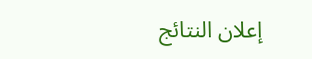إعلان النتائج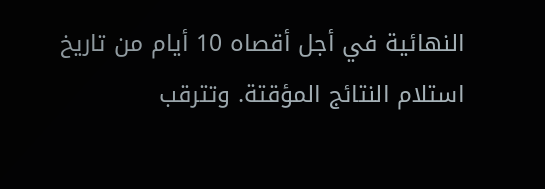النهائية في أجل أقصاه 10 أيام من تاريخ استلام النتائج المؤقتة. وتترقب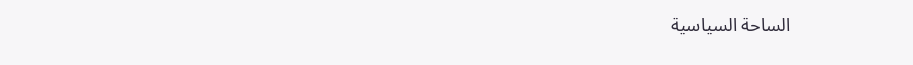الساحة السياسية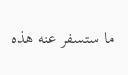ما ستسفر عنه هذه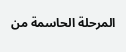المرحلة الحاسمة من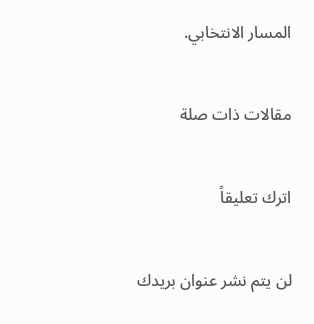المسار الانتخابي.

مقالات ذات صلة

اترك تعليقاً

لن يتم نشر عنوان بريدك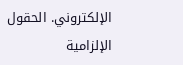الإلكتروني. الحقول الإلزامية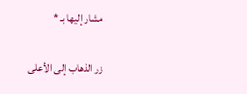مشار إليها بـ *

زر الذهاب إلى الأعلى